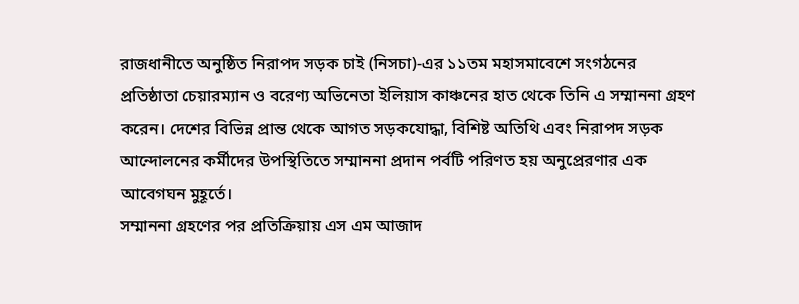রাজধানীতে অনুষ্ঠিত নিরাপদ সড়ক চাই (নিসচা)-এর ১১তম মহাসমাবেশে সংগঠনের প্রতিষ্ঠাতা চেয়ারম্যান ও বরেণ্য অভিনেতা ইলিয়াস কাঞ্চনের হাত থেকে তিনি এ সম্মাননা গ্রহণ করেন। দেশের বিভিন্ন প্রান্ত থেকে আগত সড়কযোদ্ধা, বিশিষ্ট অতিথি এবং নিরাপদ সড়ক আন্দোলনের কর্মীদের উপস্থিতিতে সম্মাননা প্রদান পর্বটি পরিণত হয় অনুপ্রেরণার এক আবেগঘন মুহূর্তে।
সম্মাননা গ্রহণের পর প্রতিক্রিয়ায় এস এম আজাদ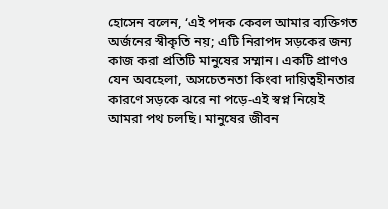হোসেন বলেন, ‘এই পদক কেবল আমার ব্যক্তিগত অর্জনের স্বীকৃতি নয়; এটি নিরাপদ সড়কের জন্য কাজ করা প্রতিটি মানুষের সম্মান। একটি প্রাণও যেন অবহেলা, অসচেতনতা কিংবা দায়িত্বহীনতার কারণে সড়কে ঝরে না পড়ে-এই স্বপ্ন নিয়েই আমরা পথ চলছি। মানুষের জীবন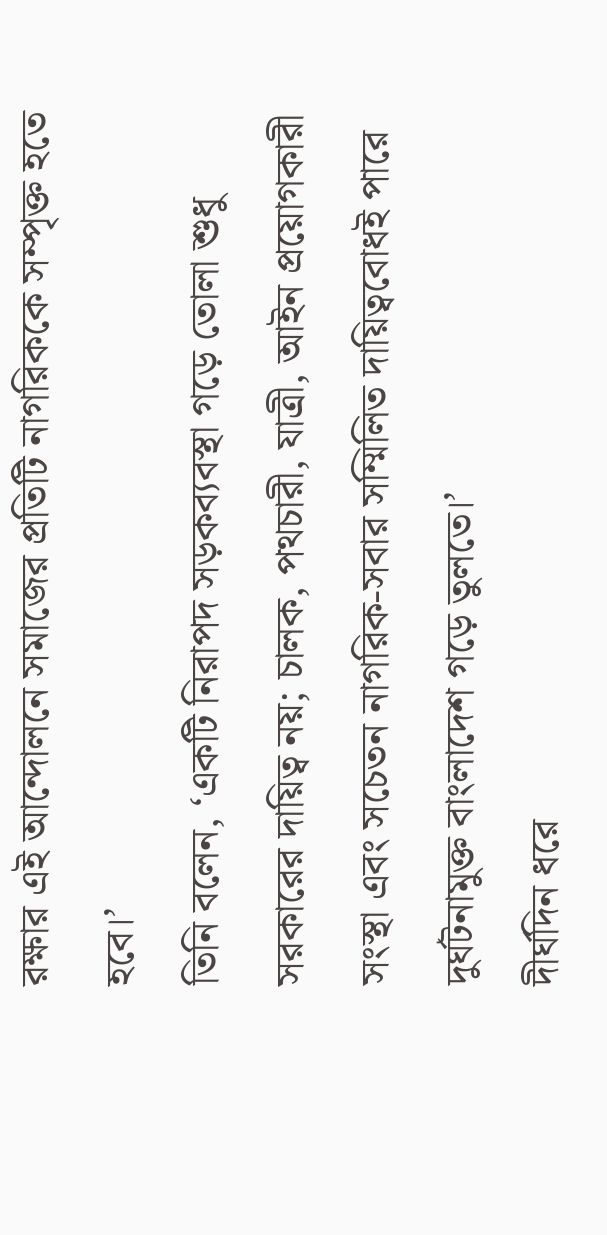রক্ষার এই আন্দোলনে সমাজের প্রতিটি নাগরিককে সম্পৃক্ত হতে হবে।’
তিনি বলেন, ‘একটি নিরাপদ সড়কব্যবস্থা গড়ে তোলা শুধু সরকারের দায়িত্ব নয়; চালক, পথচারী, যাত্রী, আইন প্রয়োগকারী সংস্থা এবং সচেতন নাগরিক-সবার সম্মিলিত দায়িত্ববোধই পারে দুর্ঘটনামুক্ত বাংলাদেশ গড়ে তুলতে।’
দীর্ঘদিন ধরে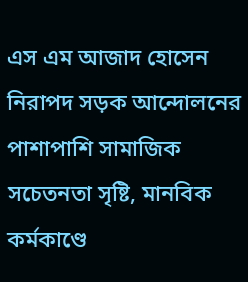এস এম আজাদ হোসেন নিরাপদ সড়ক আন্দোলনের পাশাপাশি সামাজিক সচেতনতা সৃষ্টি, মানবিক কর্মকাণ্ডে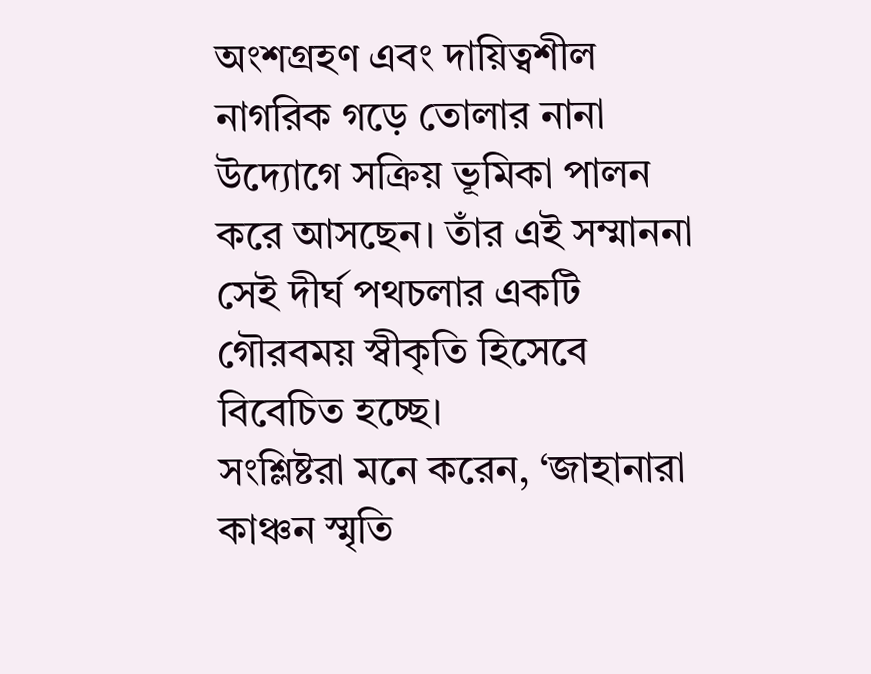অংশগ্রহণ এবং দায়িত্বশীল নাগরিক গড়ে তোলার নানা উদ্যোগে সক্রিয় ভূমিকা পালন করে আসছেন। তাঁর এই সম্মাননা সেই দীর্ঘ পথচলার একটি গৌরবময় স্বীকৃতি হিসেবে বিবেচিত হচ্ছে।
সংশ্লিষ্টরা মনে করেন, ‘জাহানারা কাঞ্চন স্মৃতি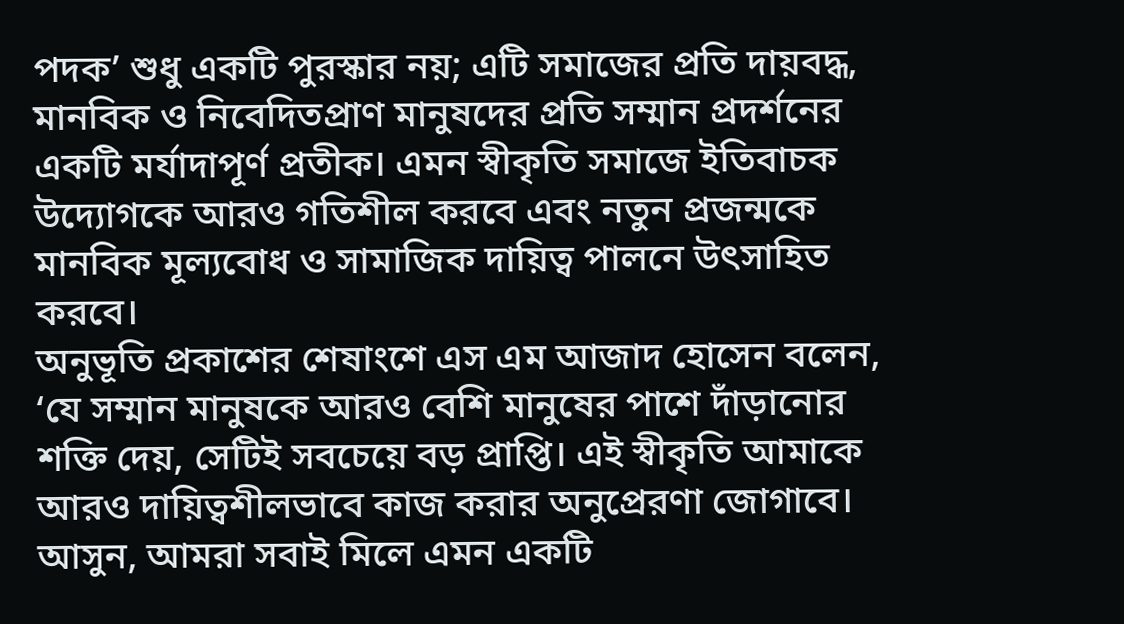পদক’ শুধু একটি পুরস্কার নয়; এটি সমাজের প্রতি দায়বদ্ধ, মানবিক ও নিবেদিতপ্রাণ মানুষদের প্রতি সম্মান প্রদর্শনের একটি মর্যাদাপূর্ণ প্রতীক। এমন স্বীকৃতি সমাজে ইতিবাচক উদ্যোগকে আরও গতিশীল করবে এবং নতুন প্রজন্মকে মানবিক মূল্যবোধ ও সামাজিক দায়িত্ব পালনে উৎসাহিত করবে।
অনুভূতি প্রকাশের শেষাংশে এস এম আজাদ হোসেন বলেন, ‘যে সম্মান মানুষকে আরও বেশি মানুষের পাশে দাঁড়ানোর শক্তি দেয়, সেটিই সবচেয়ে বড় প্রাপ্তি। এই স্বীকৃতি আমাকে আরও দায়িত্বশীলভাবে কাজ করার অনুপ্রেরণা জোগাবে। আসুন, আমরা সবাই মিলে এমন একটি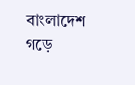বাংলাদেশ গড়ে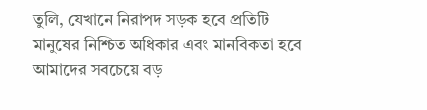তুলি, যেখানে নিরাপদ সড়ক হবে প্রতিটি মানুষের নিশ্চিত অধিকার এবং মানবিকতা হবে আমাদের সবচেয়ে বড়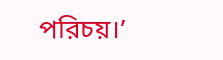পরিচয়।’